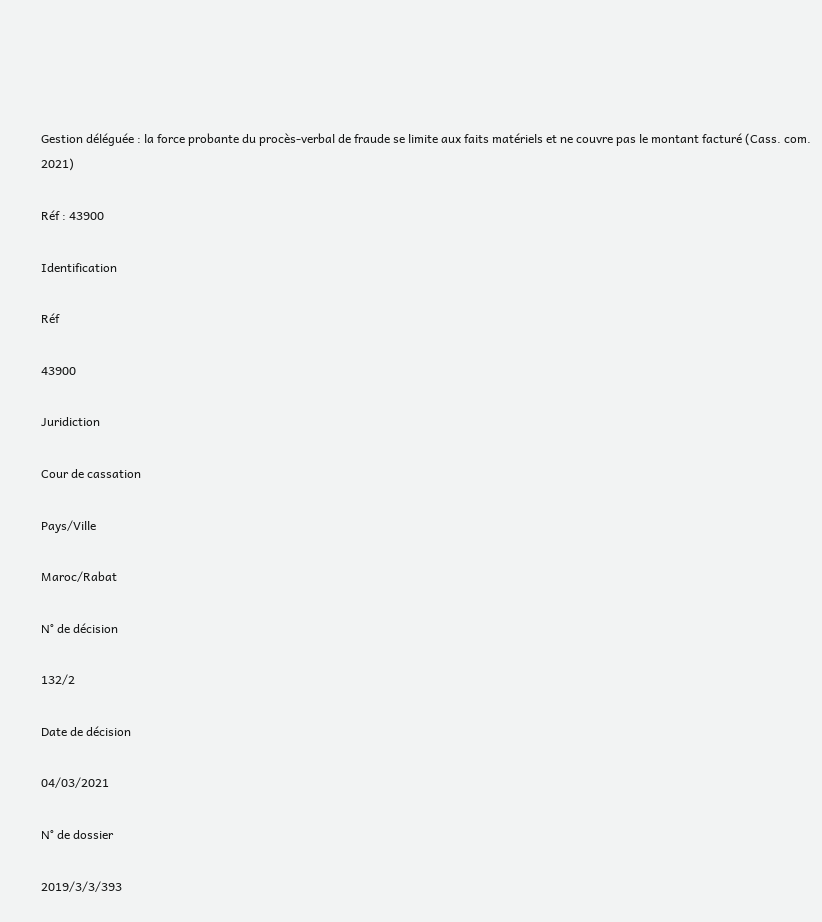Gestion déléguée : la force probante du procès-verbal de fraude se limite aux faits matériels et ne couvre pas le montant facturé (Cass. com. 2021)

Réf : 43900

Identification

Réf

43900

Juridiction

Cour de cassation

Pays/Ville

Maroc/Rabat

N° de décision

132/2

Date de décision

04/03/2021

N° de dossier

2019/3/3/393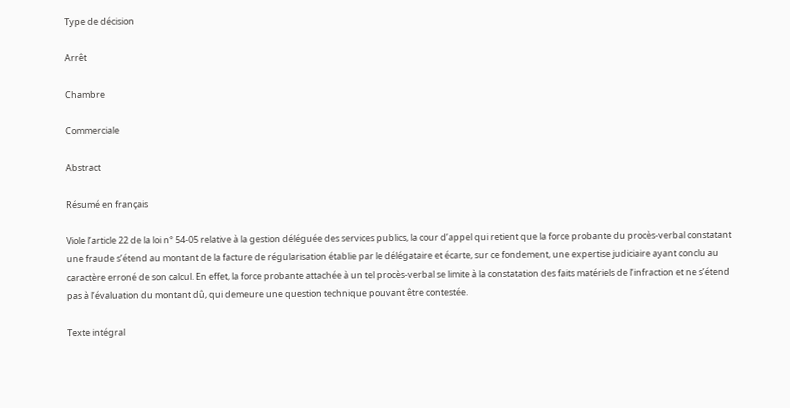Type de décision

Arrêt

Chambre

Commerciale

Abstract

Résumé en français

Viole l’article 22 de la loi n° 54-05 relative à la gestion déléguée des services publics, la cour d’appel qui retient que la force probante du procès-verbal constatant une fraude s’étend au montant de la facture de régularisation établie par le délégataire et écarte, sur ce fondement, une expertise judiciaire ayant conclu au caractère erroné de son calcul. En effet, la force probante attachée à un tel procès-verbal se limite à la constatation des faits matériels de l’infraction et ne s’étend pas à l’évaluation du montant dû, qui demeure une question technique pouvant être contestée.

Texte intégral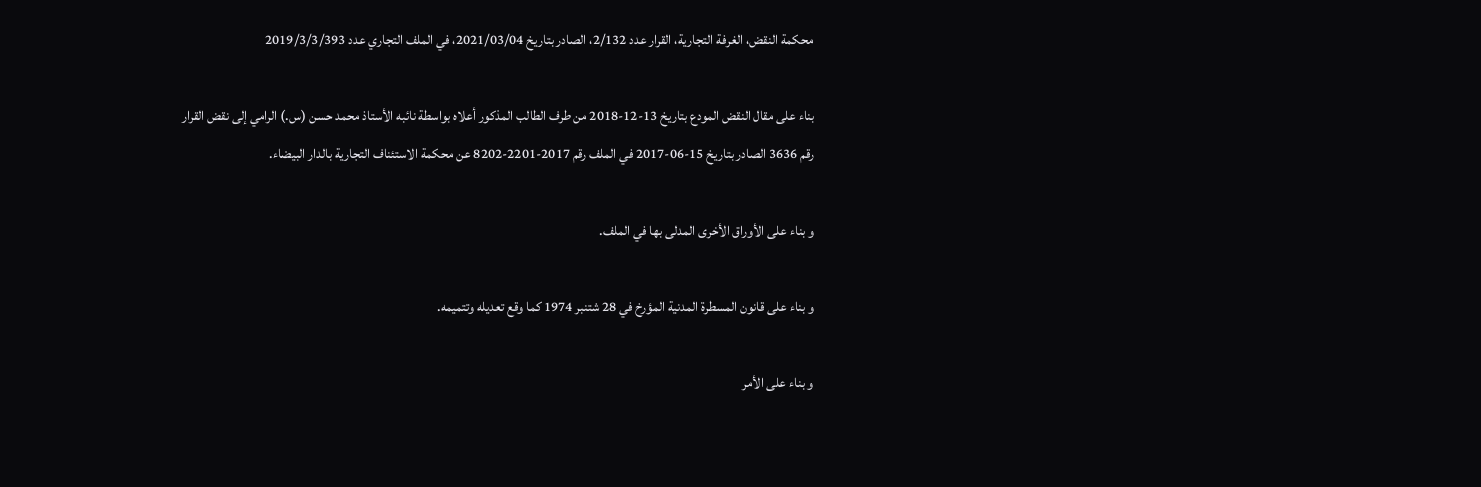محكمة النقض، الغرفة التجارية، القرار عدد 2/132، الصادر بتاريخ 2021/03/04، في الملف التجاري عدد 2019/3/3/393

بناء على مقال النقض المودع بتاريخ 13-12-2018 من طرف الطالب المذكور أعلاه بواسطة نائبه الأستاذ محمد حسن (س.) الرامي إلى نقض القرار رقم 3636 الصادر بتاريخ 15-06-2017 في الملف رقم 2017-2201-8202 عن محكمة الاستئناف التجارية بالدار البيضاء.

و بناء على الأوراق الأخرى المدلى بها في الملف.

و بناء على قانون المسطرة المدنية المؤرخ في 28 شتنبر 1974 كما وقع تعديله وتتميمه.

و بناء على الأمر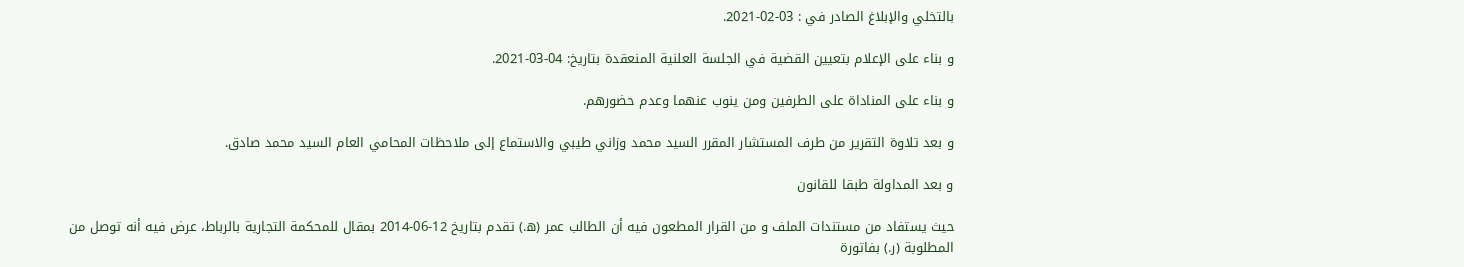بالتخلي والإبلاغ الصادر في : 03-02-2021.

و بناء على الإعلام بتعيين القضية في الجلسة العلنية المنعقدة بتاريخ: 04-03-2021.

و بناء على المناداة على الطرفين ومن ينوب عنهما وعدم حضورهم.

و بعد تلاوة التقرير من طرف المستشار المقرر السيد محمد وزاني طيبي والاستماع إلى ملاحظات المحامي العام السيد محمد صادق.

و بعد المداولة طبقا للقانون

حيث يستفاد من مستندات الملف و من القرار المطعون فيه أن الطالب عمر (ه.) تقدم بتاريخ 12-06-2014 بمقال للمحكمة التجارية بالرباط، عرض فيه أنه توصل من المطلوبة (ر.) بفاتورة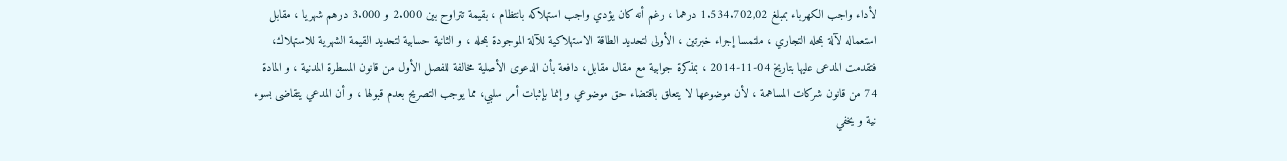لأداء واجب الكهرباء بمبلغ 1.534.702,02 درهما ، رغم أنه كان يؤدي واجب استهلاكه بانتظام ، بقيمة تتراوح بين 2.000 و 3.000 درهم شهريا ، مقابل استعماله لآلة بمحله التجاري ، ملتمسا إجراء خبرتين ، الأولى لتحديد الطاقة الاستهلاكية للآلة الموجودة بمحله ، و الثانية حسابية لتحديد القيمة الشهرية للاستهلاك، فتقدمت المدعى عليها بتاريخ 04-11-2014 ، بمذكرة جوابية مع مقال مقابل، دافعة بأن الدعوى الأصلية مخالفة للفصل الأول من قانون المسطرة المدنية ، و المادة 74 من قانون شركات المساهمة ، لأن موضوعها لا يتعلق باقتضاء حق موضوعي و إنما بإثبات أمر سلبي، مما يوجب التصريح بعدم قبولها ، و أن المدعي يتقاضى بسوء نية و يخفي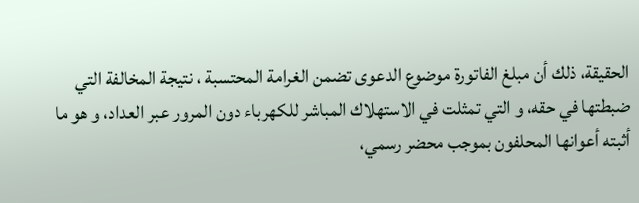الحقيقة، ذلك أن مبلغ الفاتورة موضوع الدعوى تضمن الغرامة المحتسبة ، نتيجة المخالفة التي ضبطتها في حقه، و التي تمثلت في الاستهلاك المباشر للكهرباء دون المرور عبر العداد، و هو ما أثبته أعوانها المحلفون بموجب محضر رسمي،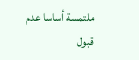ملتمسة أساسا عدم قبول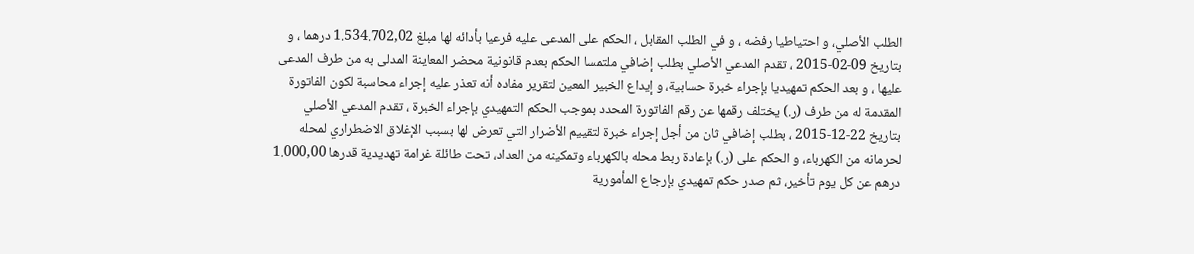الطلب الأصلي، و احتياطيا رفضه ، و في الطلب المقابل ، الحكم على المدعى عليه فرعيا بأدائه لها مبلغ 1.534.702,02 درهما ، و بتاريخ 09-02-2015 ، تقدم المدعي الأصلي بطلب إضافي ملتمسا الحكم بعدم قانونية محضر المعاينة المدلى به من طرف المدعى عليها ، و بعد الحكم تمهيديا بإجراء خبرة حسابية، و إيداع الخبير المعين لتقرير مفاده أنه تعذر عليه إجراء محاسبة لكون الفاتورة المقدمة له من طرف (ر.) يختلف رقمها عن رقم الفاتورة المحدد بموجب الحكم التمهيدي بإجراء الخبرة ، تقدم المدعي الأصلي بتاريخ 22-12-2015 ، بطلب إضافي ثان من أجل إجراء خبرة لتقييم الأضرار التي تعرض لها بسبب الإغلاق الاضطراري لمحله لحرمانه من الكهرباء، و الحكم على (ر.) بإعادة ربط محله بالكهرباء وتمكينه من العداد، تحت طائلة غرامة تهديدية قدرها 1.000,00 درهم عن كل يوم تأخير، ثم صدر حكم تمهيدي بإرجاع المأمورية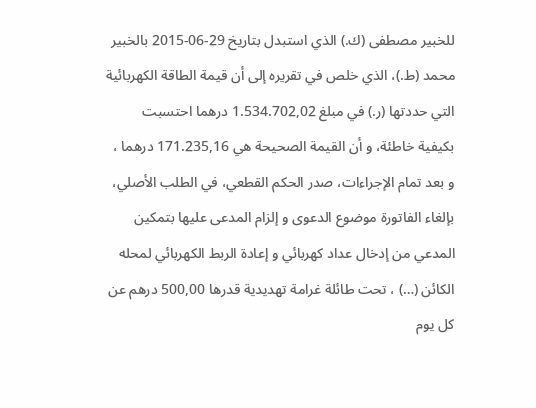للخبير مصطفى (ك.) الذي استبدل بتاريخ 29-06-2015 بالخبير محمد (ط.)، الذي خلص في تقريره إلى أن قيمة الطاقة الكهربائية التي حددتها (ر.) في مبلغ 1.534.702,02 درهما احتسبت بكيفية خاطئة، و أن القيمة الصحيحة هي 171.235,16 درهما ، و بعد تمام الإجراءات، صدر الحكم القطعي، في الطلب الأصلي، بإلغاء الفاتورة موضوع الدعوى و إلزام المدعى عليها بتمكين المدعي من إدخال عداد كهربائي و إعادة الربط الكهربائي لمحله الكائن (…) ، تحت طائلة غرامة تهديدية قدرها 500,00 درهم عن كل يوم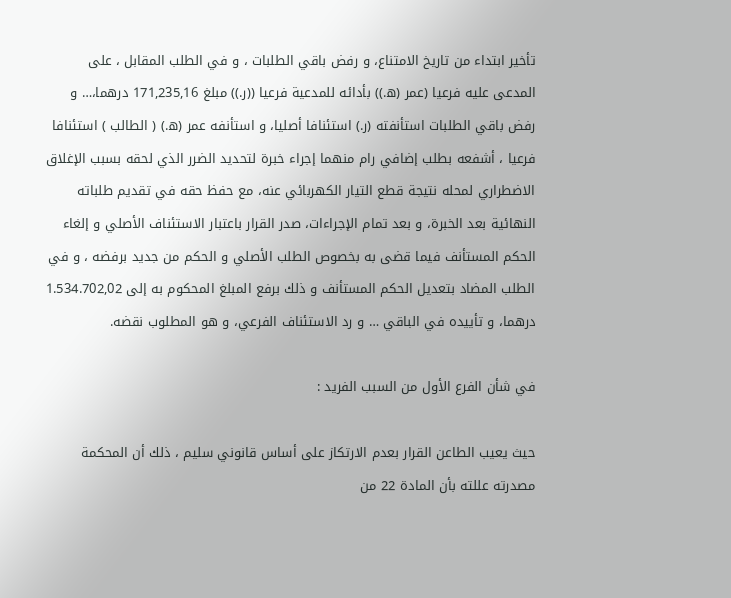تأخير ابتداء من تاريخ الامتناع، و رفض باقي الطلبات ، و في الطلب المقابل ، على المدعى عليه فرعيا (عمر (ه.)) بأدائه للمدعية فرعيا ((ر.)) مبلغ 171,235,16 درهما،… و رفض باقي الطلبات استأنفته (ر.) استئنافا أصليا، و استأنفه عمر (ه.) ( الطالب ) استئنافا فرعيا ، أشفعه بطلب إضافي رام منهما إجراء خبرة لتحديد الضرر الذي لحقه بسبب الإغلاق الاضطراري لمحله نتيجة قطع التيار الكهربائي عنه، مع حفظ حقه في تقديم طلباته النهائية بعد الخبرة، و بعد تمام الإجراءات، صدر القرار باعتبار الاستئناف الأصلي و إلغاء الحكم المستأنف فيما قضى به بخصوص الطلب الأصلي و الحكم من جديد برفضه ، و في الطلب المضاد بتعديل الحكم المستأنف و ذلك برفع المبلغ المحكوم به إلى 1.534.702,02 درهما، و تأييده في الباقي … و رد الاستئناف الفرعي، و هو المطلوب نقضه.

في شأن الفرع الأول من السبب الفريد :

حيث يعيب الطاعن القرار بعدم الارتكاز على أساس قانوني سليم ، ذلك أن المحكمة مصدرته عللته بأن المادة 22 من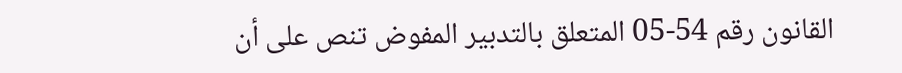القانون رقم 54-05 المتعلق بالتدبير المفوض تنص على أن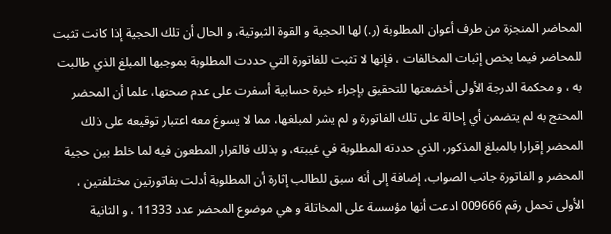المحاضر المنجزة من طرف أعوان المطلوبة (ر.) لها الحجية و القوة الثبوتية، و الحال أن تلك الحجية إذا كانت تثبت للمحاضر فيما يخص إثبات المخالفات ، فإنها لا تثبت للفاتورة التي حددت المطلوبة بموجبها المبلغ الذي طالبت به ، و محكمة الدرجة الأولى أخضعتها للتحقيق بإجراء خبرة حسابية أسفرت على عدم صحتها، علما أن المحضر المحتج به لم يتضمن أي إحالة على تلك الفاتورة و لم يشر لمبلغها، مما لا يسوغ معه اعتبار توقيعه على ذلك المحضر إقرارا بالمبلغ المذكور، الذي حددته المطلوبة في غيبته، و بذلك فالقرار المطعون فيه لما خلط بين حجية المحضر و الفاتورة جانب الصواب، إضافة إلى أنه سبق للطالب إثارة أن المطلوبة أدلت بفاتورتين مختلفتين ، الأولى تحمل رقم 009666 ادعت أنها مؤسسة على المخاتلة و هي موضوع المحضر عدد 11333 ، و الثانية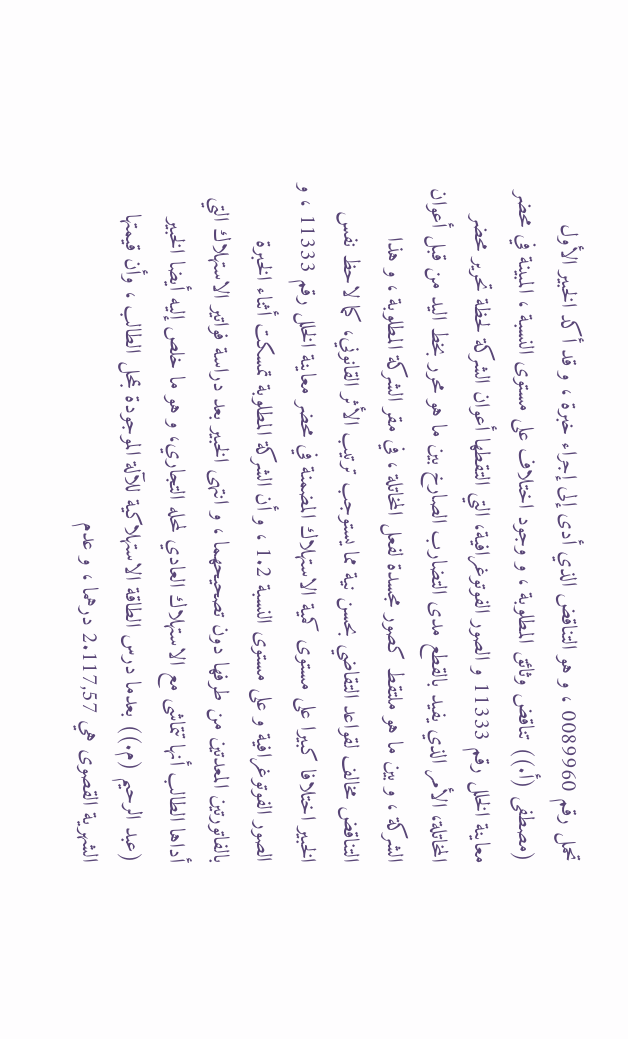تحمل رقم 0089960 ، و هو التناقض الذي أدى إلى إجراء خبرة ، و قد أكد الخبير الأول (مصطفى (أ.)) تناقض وثائق المطلوبة ، و وجود اختلاف على مستوى النسبة ، المبينة في محضر معاينة الخلل رقم 11333 و الصور الفوتوغرافية، التي التقطها أعوان الشركة لحظة تحرير محضر المخاتلة، الأمر الذي يفيد بالقطع مدى التضارب الصارخ بين ما هو محرر بخط اليد من قبل أعوان الشركة ، و بين ما هو ملتقط كصور مجسدة لفعل المخاتلة ، في مقر الشركة المطلوبة ، و هذا التناقض مخالف لقواعد التقاضي بحسن نية مما يستوجب ترتيب الأثر القانوني، كما لاحظ نفس الخبير اختلافا كبيرا على مستوى كمية الاستهلاك المضمنة في محضر معاينة الخلل رقم 11333 ، و الصور الفوتوغرافية و على مستوى النسبة 1.2 ، و أن الشركة المطلوبة تمسكت أثناء الخبرة بالفاتورتين المعدتين من طرفها دون تصحيحهما ، و انتهى الخبير بعد دراسة فواتير الاستهلاك التي أداها الطالب أنها تتماشى مع الاستهلاك العادي لمحله التجاري، و هو ما خلص إليه أيضا الخبير (عبد الرحيم (م.)) بعدما درس الطاقة الاستهلاكية للآلة الموجودة بمحل الطالب ، وأن قيمتها الشهرية القصوى هي 2.117,57 درهما ، و عدم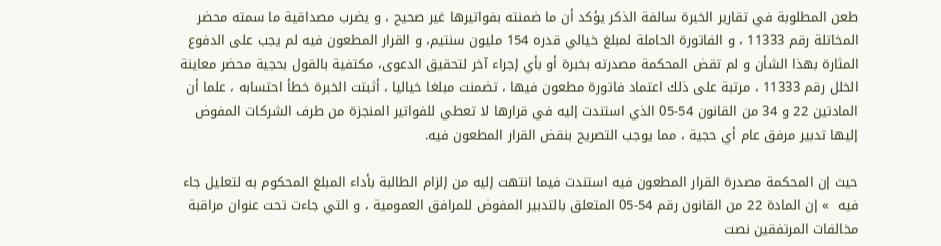طعن المطلوبة في تقارير الخبرة سالفة الذكر يؤكد أن ما ضمنته بفواتيرها غير صحيح ، و يضرب مصداقية ما سمته محضر المخاتلة رقم 11333 ، و الفاتورة الحاملة لمبلغ خيالي قدره 154 مليون سنتيم، و القرار المطعون فيه لم يجب على الدفوع المثارة بهذا الشأن و لم تقض المحكمة مصدرته بخبرة أو بأي إجراء آخر لتحقيق الدعوى، مكتفية بالقول بحجية محضر معاينة الخلل رقم 11333 ، مرتبة على ذلك اعتماد فاتورة مطعون فيها ، تضمنت مبلغا خياليا ، أثبتت الخبرة خطأ احتسابه ، علما أن المادتين 22 و 34 من القانون 54-05 الذي استندت إليه في قرارها لا تعطي للفواتير المنجزة من طرف الشركات المفوض إليها تدبير مرفق عام أي حجية ، مما يوجب التصريح بنقض القرار المطعون فيه.

حيث إن المحكمة مصدرة القرار المطعون فيه استندت فيما انتهت إليه من إلزام الطالبة بأداء المبلغ المحكوم به لتعليل جاء فيه  » إن المادة 22 من القانون رقم 54-05 المتعلق بالتدبير المفوض للمرافق العمومية ، و التي جاءت تحت عنوان مراقبة مخالفات المرتفقين نصت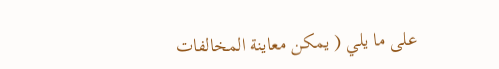على ما يلي ( يمكن معاينة المخالفات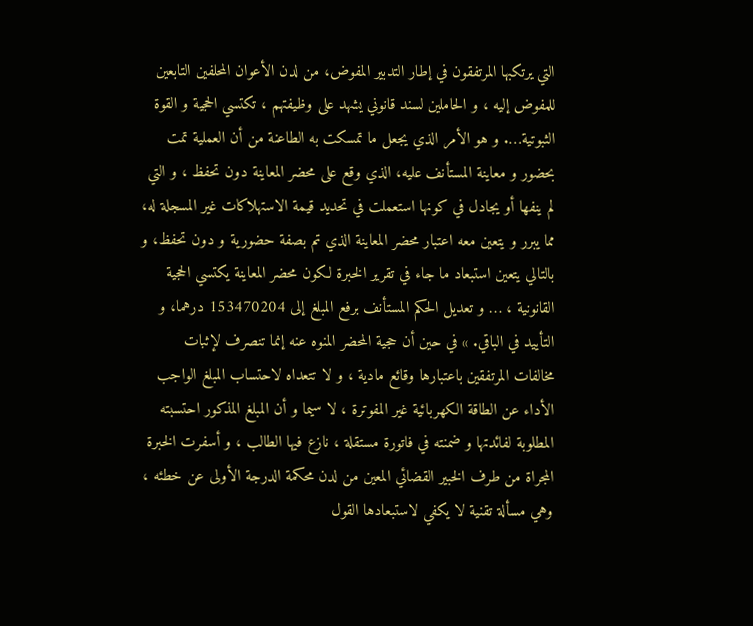التي يرتكبها المرتفقون في إطار التدبير المفوض، من لدن الأعوان المحلفين التابعين للمفوض إليه ، و الحاملين لسند قانوني يشهد على وظيفتهم ، تكتسي الحجية و القوة الثبوتية…. و هو الأمر الذي يجعل ما تمسكت به الطاعنة من أن العملية تمت بحضور و معاينة المستأنف عليه، الذي وقع على محضر المعاينة دون تحفظ ، و التي لم ينفها أو يجادل في كونها استعملت في تحديد قيمة الاستهلاكات غير المسجلة له، مما يبرر و يتعين معه اعتبار محضر المعاينة الذي تم بصفة حضورية و دون تحفظ، و بالتالي يتعين استبعاد ما جاء في تقرير الخبرة لكون محضر المعاينة يكتسي الحجية القانونية ، … و تعديل الحكم المستأنف برفع المبلغ إلى 153470204 درهما، و التأييد في الباقي. » في حين أن حجية المحضر المنوه عنه إنما تنصرف لإثبات مخالفات المرتفقين باعتبارها وقائع مادية ، و لا تتعداه لاحتساب المبلغ الواجب الأداء عن الطاقة الكهربائية غير المفوترة ، لا سيما و أن المبلغ المذكور احتسبته المطلوبة لفائدتها و ضمنته في فاتورة مستقلة ، نازع فيها الطالب ، و أسفرت الخبرة المجراة من طرف الخبير القضائي المعين من لدن محكمة الدرجة الأولى عن خطئه ، وهي مسألة تقنية لا يكفي لاستبعادها القول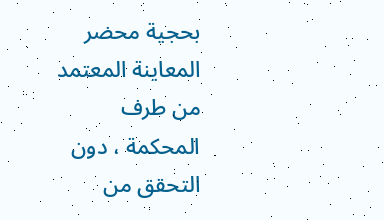بحجية محضر المعاينة المعتمد من طرف المحكمة ، دون التحقق من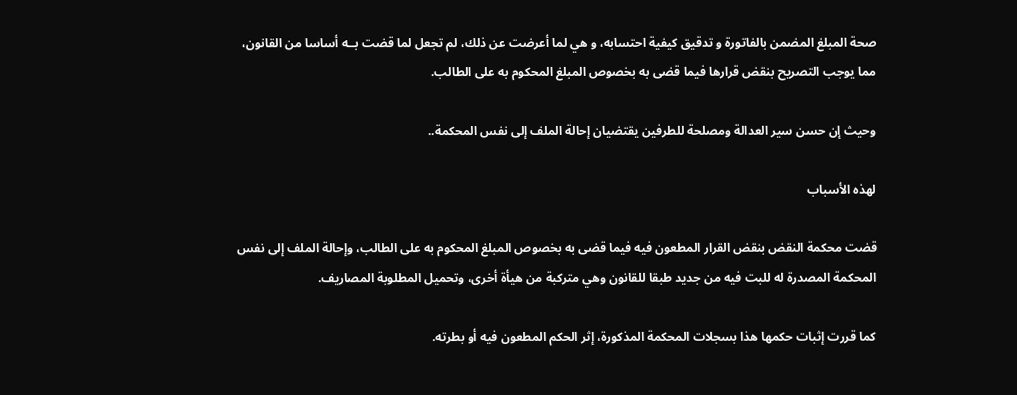صحة المبلغ المضمن بالفاتورة و تدقيق كيفية احتسابه، و هي لما أعرضت عن ذلك، لم تجعل لما قضت بــه أساسا من القانون، مما يوجب التصريح بنقض قرارها فيما قضى به بخصوص المبلغ المحكوم به على الطالب.

وحيث إن حسن سير العدالة ومصلحة للطرفين يقتضيان إحالة الملف إلى نفس المحكمة..

لهذه الأسباب

قضت محكمة النقض بنقض القرار المطعون فيه فيما قضى به بخصوص المبلغ المحكوم به على الطالب، وإحالة الملف إلى نفس المحكمة المصدرة له للبت فيه من جديد طبقا للقانون وهي متركبة من هيأة أخرى، وتحميل المطلوبة المصاريف.

كما قررت إثبات حكمها هذا بسجلات المحكمة المذكورة، إثر الحكم المطعون فيه أو بطرته.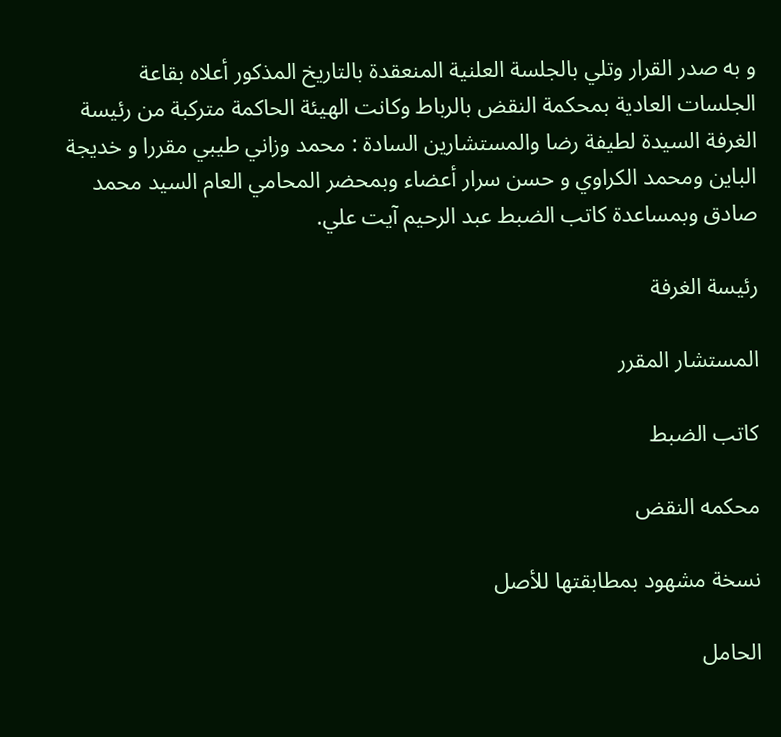و به صدر القرار وتلي بالجلسة العلنية المنعقدة بالتاريخ المذكور أعلاه بقاعة الجلسات العادية بمحكمة النقض بالرباط وكانت الهيئة الحاكمة متركبة من رئيسة الغرفة السيدة لطيفة رضا والمستشارين السادة : محمد وزاني طيبي مقررا و خديجة الباين ومحمد الكراوي و حسن سرار أعضاء وبمحضر المحامي العام السيد محمد صادق وبمساعدة كاتب الضبط عبد الرحيم آيت علي.

رئيسة الغرفة

المستشار المقرر

كاتب الضبط

محكمه النقض

نسخة مشهود بمطابقتها للأصل

الحامل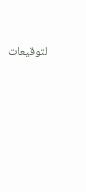لتوقيعات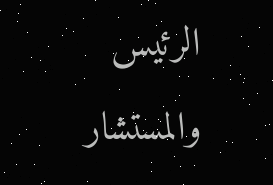الرئيس والمستشار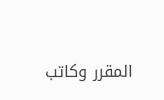المقرر وكاتب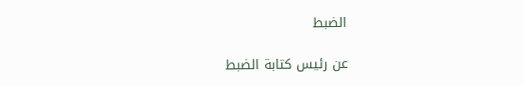الضبط

عن رئيس كتابة الضبط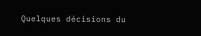Quelques décisions du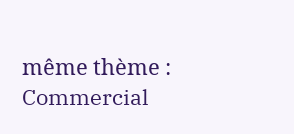même thème : Commercial